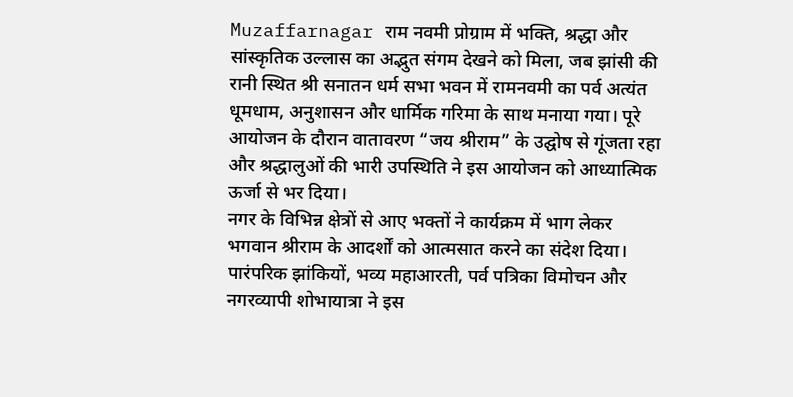Muzaffarnagar राम नवमी प्रोग्राम में भक्ति, श्रद्धा और सांस्कृतिक उल्लास का अद्भुत संगम देखने को मिला, जब झांसी की रानी स्थित श्री सनातन धर्म सभा भवन में रामनवमी का पर्व अत्यंत धूमधाम, अनुशासन और धार्मिक गरिमा के साथ मनाया गया। पूरे आयोजन के दौरान वातावरण “जय श्रीराम” के उद्घोष से गूंजता रहा और श्रद्धालुओं की भारी उपस्थिति ने इस आयोजन को आध्यात्मिक ऊर्जा से भर दिया।
नगर के विभिन्न क्षेत्रों से आए भक्तों ने कार्यक्रम में भाग लेकर भगवान श्रीराम के आदर्शों को आत्मसात करने का संदेश दिया। पारंपरिक झांकियों, भव्य महाआरती, पर्व पत्रिका विमोचन और नगरव्यापी शोभायात्रा ने इस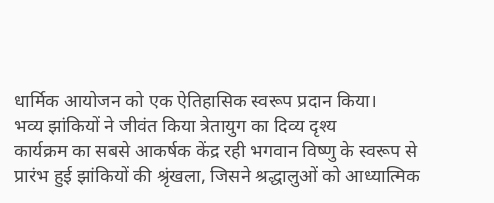धार्मिक आयोजन को एक ऐतिहासिक स्वरूप प्रदान किया।
भव्य झांकियों ने जीवंत किया त्रेतायुग का दिव्य दृश्य
कार्यक्रम का सबसे आकर्षक केंद्र रही भगवान विष्णु के स्वरूप से प्रारंभ हुई झांकियों की श्रृंखला, जिसने श्रद्धालुओं को आध्यात्मिक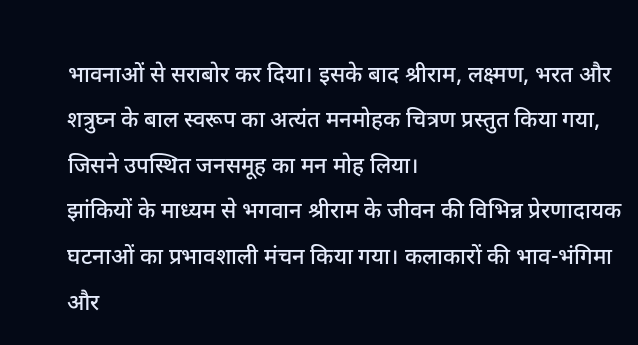भावनाओं से सराबोर कर दिया। इसके बाद श्रीराम, लक्ष्मण, भरत और शत्रुघ्न के बाल स्वरूप का अत्यंत मनमोहक चित्रण प्रस्तुत किया गया, जिसने उपस्थित जनसमूह का मन मोह लिया।
झांकियों के माध्यम से भगवान श्रीराम के जीवन की विभिन्न प्रेरणादायक घटनाओं का प्रभावशाली मंचन किया गया। कलाकारों की भाव-भंगिमा और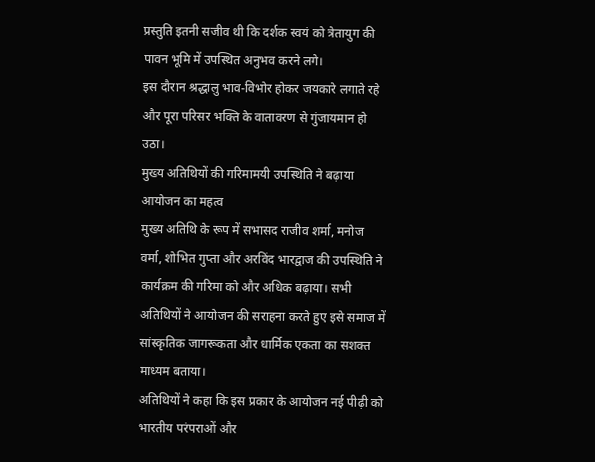प्रस्तुति इतनी सजीव थी कि दर्शक स्वयं को त्रेतायुग की पावन भूमि में उपस्थित अनुभव करने लगे।
इस दौरान श्रद्धालु भाव-विभोर होकर जयकारे लगाते रहे और पूरा परिसर भक्ति के वातावरण से गुंजायमान हो उठा।
मुख्य अतिथियों की गरिमामयी उपस्थिति ने बढ़ाया आयोजन का महत्व
मुख्य अतिथि के रूप में सभासद राजीव शर्मा, मनोज वर्मा, शोभित गुप्ता और अरविंद भारद्वाज की उपस्थिति ने कार्यक्रम की गरिमा को और अधिक बढ़ाया। सभी अतिथियों ने आयोजन की सराहना करते हुए इसे समाज में सांस्कृतिक जागरूकता और धार्मिक एकता का सशक्त माध्यम बताया।
अतिथियों ने कहा कि इस प्रकार के आयोजन नई पीढ़ी को भारतीय परंपराओं और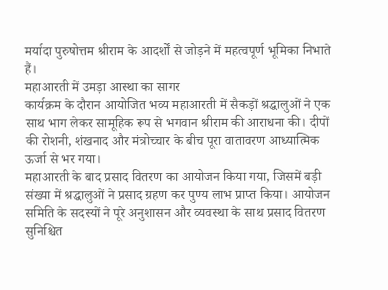मर्यादा पुरुषोत्तम श्रीराम के आदर्शों से जोड़ने में महत्वपूर्ण भूमिका निभाते हैं।
महाआरती में उमड़ा आस्था का सागर
कार्यक्रम के दौरान आयोजित भव्य महाआरती में सैकड़ों श्रद्धालुओं ने एक साथ भाग लेकर सामूहिक रूप से भगवान श्रीराम की आराधना की। दीपों की रोशनी, शंखनाद और मंत्रोच्चार के बीच पूरा वातावरण आध्यात्मिक ऊर्जा से भर गया।
महाआरती के बाद प्रसाद वितरण का आयोजन किया गया, जिसमें बड़ी संख्या में श्रद्धालुओं ने प्रसाद ग्रहण कर पुण्य लाभ प्राप्त किया। आयोजन समिति के सदस्यों ने पूरे अनुशासन और व्यवस्था के साथ प्रसाद वितरण सुनिश्चित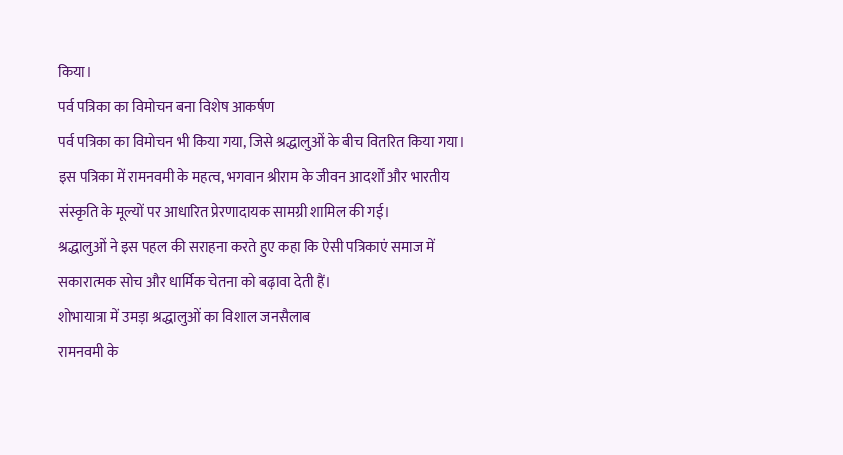किया।
पर्व पत्रिका का विमोचन बना विशेष आकर्षण
पर्व पत्रिका का विमोचन भी किया गया, जिसे श्रद्धालुओं के बीच वितरित किया गया। इस पत्रिका में रामनवमी के महत्व, भगवान श्रीराम के जीवन आदर्शों और भारतीय संस्कृति के मूल्यों पर आधारित प्रेरणादायक सामग्री शामिल की गई।
श्रद्धालुओं ने इस पहल की सराहना करते हुए कहा कि ऐसी पत्रिकाएं समाज में सकारात्मक सोच और धार्मिक चेतना को बढ़ावा देती हैं।
शोभायात्रा में उमड़ा श्रद्धालुओं का विशाल जनसैलाब
रामनवमी के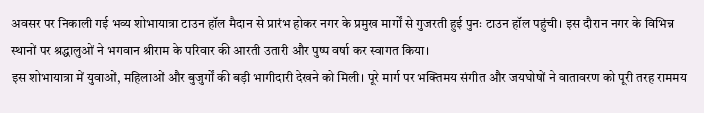अवसर पर निकाली गई भव्य शोभायात्रा टाउन हॉल मैदान से प्रारंभ होकर नगर के प्रमुख मार्गों से गुजरती हुई पुनः टाउन हॉल पहुंची। इस दौरान नगर के विभिन्न स्थानों पर श्रद्धालुओं ने भगवान श्रीराम के परिवार की आरती उतारी और पुष्प वर्षा कर स्वागत किया।
इस शोभायात्रा में युवाओं, महिलाओं और बुजुर्गों की बड़ी भागीदारी देखने को मिली। पूरे मार्ग पर भक्तिमय संगीत और जयघोषों ने वातावरण को पूरी तरह राममय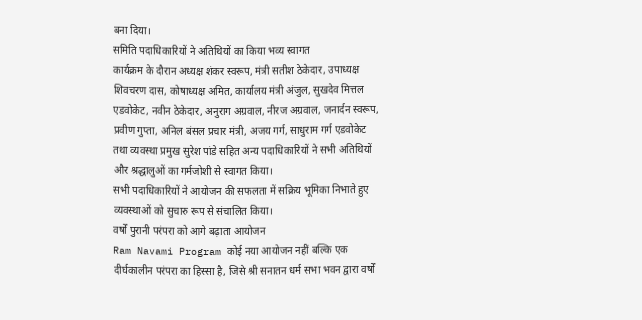बना दिया।
समिति पदाधिकारियों ने अतिथियों का किया भव्य स्वागत
कार्यक्रम के दौरान अध्यक्ष शंकर स्वरूप, मंत्री सतीश ठेकेदार, उपाध्यक्ष शिवचरण दास, कोषाध्यक्ष अमित, कार्यालय मंत्री अंजुल, सुखदेव मित्तल एडवोकेट, नवीन ठेकेदार, अनुराग अग्रवाल, नीरज अग्रवाल, जनार्दन स्वरूप, प्रवीण गुप्ता, अनिल बंसल प्रचार मंत्री, अजय गर्ग, साधुराम गर्ग एडवोकेट तथा व्यवस्था प्रमुख सुरेश पांडे सहित अन्य पदाधिकारियों ने सभी अतिथियों और श्रद्धालुओं का गर्मजोशी से स्वागत किया।
सभी पदाधिकारियों ने आयोजन की सफलता में सक्रिय भूमिका निभाते हुए व्यवस्थाओं को सुचारु रूप से संचालित किया।
वर्षों पुरानी परंपरा को आगे बढ़ाता आयोजन
Ram Navami Program कोई नया आयोजन नहीं बल्कि एक दीर्घकालीन परंपरा का हिस्सा है, जिसे श्री सनातन धर्म सभा भवन द्वारा वर्षों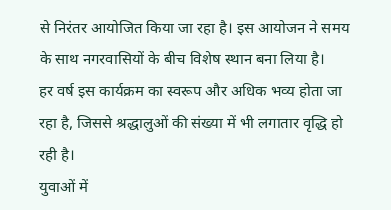से निरंतर आयोजित किया जा रहा है। इस आयोजन ने समय के साथ नगरवासियों के बीच विशेष स्थान बना लिया है।
हर वर्ष इस कार्यक्रम का स्वरूप और अधिक भव्य होता जा रहा है, जिससे श्रद्धालुओं की संख्या में भी लगातार वृद्धि हो रही है।
युवाओं में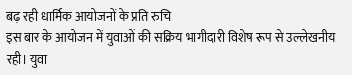बढ़ रही धार्मिक आयोजनों के प्रति रुचि
इस बार के आयोजन में युवाओं की सक्रिय भागीदारी विशेष रूप से उल्लेखनीय रही। युवा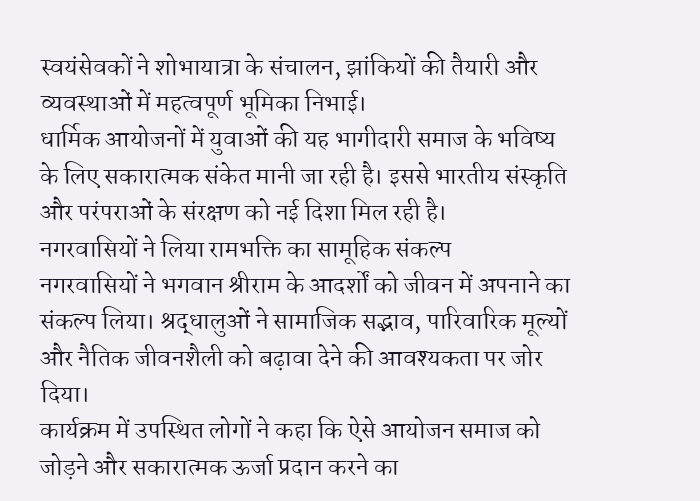स्वयंसेवकों ने शोभायात्रा के संचालन, झांकियों की तैयारी और व्यवस्थाओं में महत्वपूर्ण भूमिका निभाई।
धार्मिक आयोजनों में युवाओं की यह भागीदारी समाज के भविष्य के लिए सकारात्मक संकेत मानी जा रही है। इससे भारतीय संस्कृति और परंपराओं के संरक्षण को नई दिशा मिल रही है।
नगरवासियों ने लिया रामभक्ति का सामूहिक संकल्प
नगरवासियों ने भगवान श्रीराम के आदर्शों को जीवन में अपनाने का संकल्प लिया। श्रद्धालुओं ने सामाजिक सद्भाव, पारिवारिक मूल्यों और नैतिक जीवनशैली को बढ़ावा देने की आवश्यकता पर जोर दिया।
कार्यक्रम में उपस्थित लोगों ने कहा कि ऐसे आयोजन समाज को जोड़ने और सकारात्मक ऊर्जा प्रदान करने का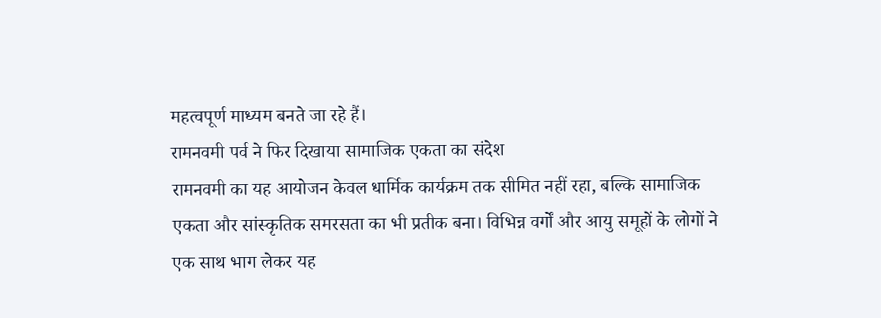महत्वपूर्ण माध्यम बनते जा रहे हैं।
रामनवमी पर्व ने फिर दिखाया सामाजिक एकता का संदेश
रामनवमी का यह आयोजन केवल धार्मिक कार्यक्रम तक सीमित नहीं रहा, बल्कि सामाजिक एकता और सांस्कृतिक समरसता का भी प्रतीक बना। विभिन्न वर्गों और आयु समूहों के लोगों ने एक साथ भाग लेकर यह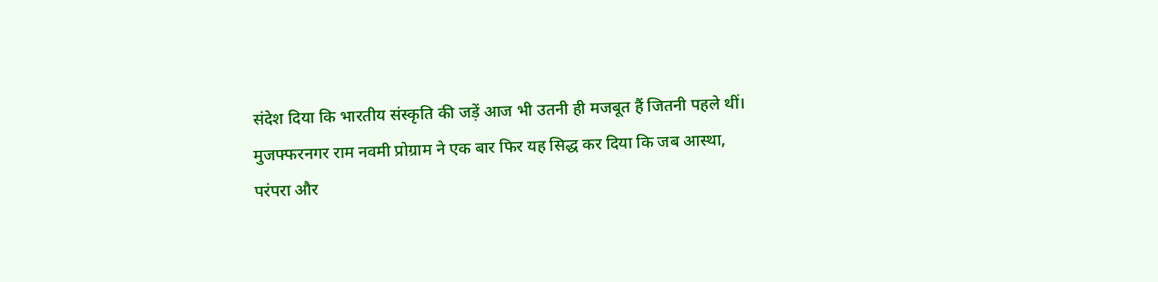संदेश दिया कि भारतीय संस्कृति की जड़ें आज भी उतनी ही मजबूत हैं जितनी पहले थीं।
मुजफ्फरनगर राम नवमी प्रोग्राम ने एक बार फिर यह सिद्ध कर दिया कि जब आस्था, परंपरा और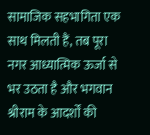सामाजिक सहभागिता एक साथ मिलती हैं, तब पूरा नगर आध्यात्मिक ऊर्जा से भर उठता है और भगवान श्रीराम के आदर्शों की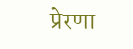प्रेरणा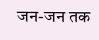जन-जन तक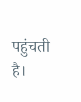पहुंचती है।